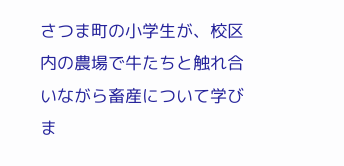さつま町の小学生が、校区内の農場で牛たちと触れ合いながら畜産について学びま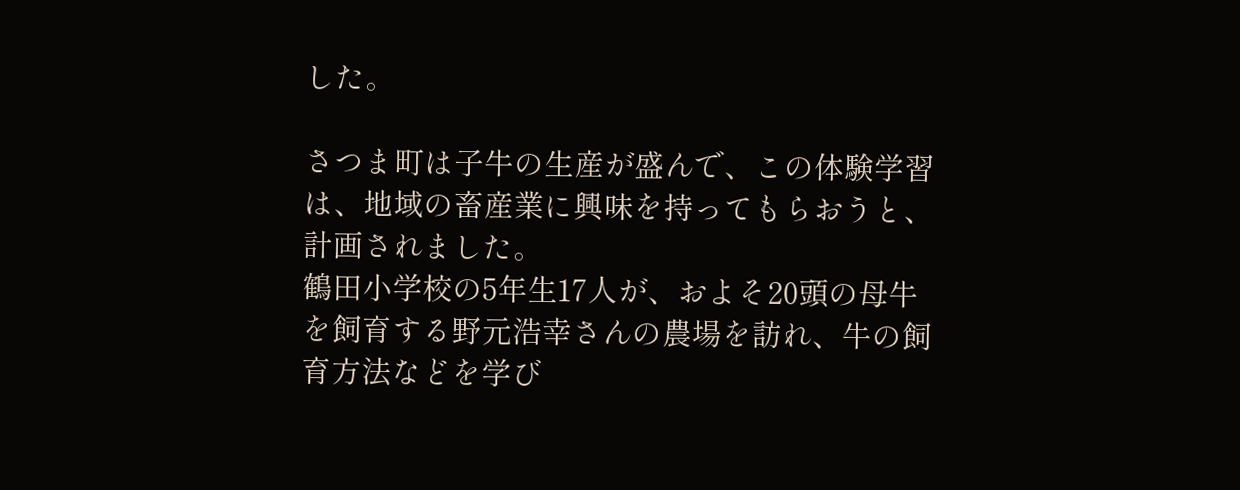した。

さつま町は子牛の生産が盛んで、この体験学習は、地域の畜産業に興味を持ってもらおうと、計画されました。
鶴田小学校の5年生17人が、およそ20頭の母牛を飼育する野元浩幸さんの農場を訪れ、牛の飼育方法などを学び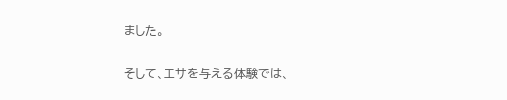ました。

そして、エサを与える体験では、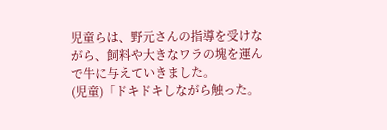児童らは、野元さんの指導を受けながら、飼料や大きなワラの塊を運んで牛に与えていきました。
(児童)「ドキドキしながら触った。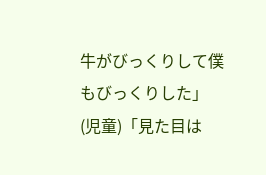牛がびっくりして僕もびっくりした」
(児童)「見た目は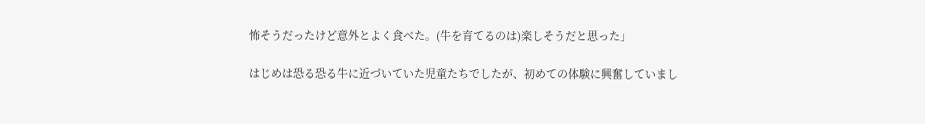怖そうだったけど意外とよく食べた。(牛を育てるのは)楽しそうだと思った」

はじめは恐る恐る牛に近づいていた児童たちでしたが、初めての体験に興奮していまし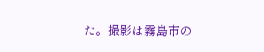た。撮影は霧島市の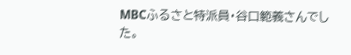MBCふるさと特派員・谷口範義さんでした。